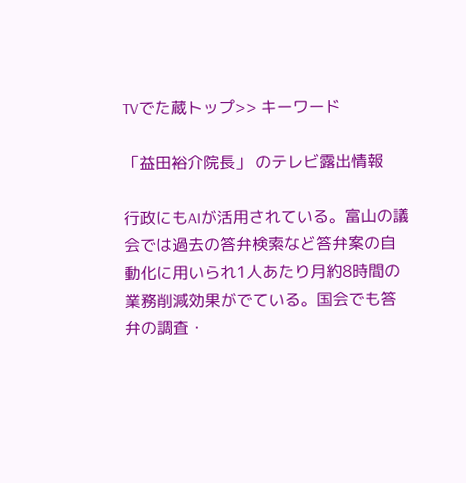TVでた蔵トップ>> キーワード

「益田裕介院長」 のテレビ露出情報

行政にもAIが活用されている。富山の議会では過去の答弁検索など答弁案の自動化に用いられ1人あたり月約8時間の業務削減効果がでている。国会でも答弁の調査・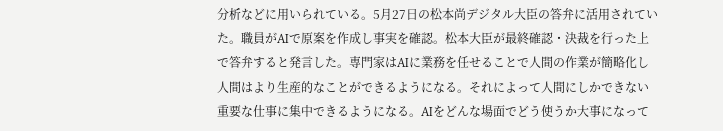分析などに用いられている。5月27日の松本尚デジタル大臣の答弁に活用されていた。職員がAIで原案を作成し事実を確認。松本大臣が最終確認・決裁を行った上で答弁すると発言した。専門家はAIに業務を任せることで人間の作業が簡略化し人間はより生産的なことができるようになる。それによって人間にしかできない重要な仕事に集中できるようになる。AIをどんな場面でどう使うか大事になって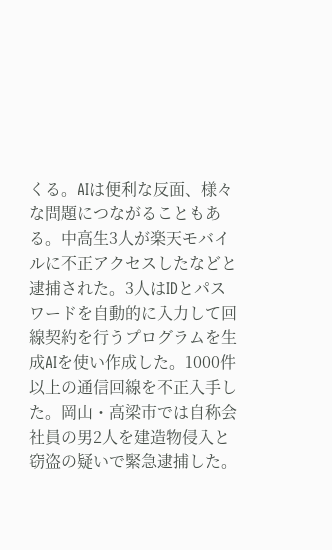くる。AIは便利な反面、様々な問題につながることもある。中高生3人が楽天モバイルに不正アクセスしたなどと逮捕された。3人はIDとパスワードを自動的に入力して回線契約を行うプログラムを生成AIを使い作成した。1000件以上の通信回線を不正入手した。岡山・高梁市では自称会社員の男2人を建造物侵入と窃盗の疑いで緊急逮捕した。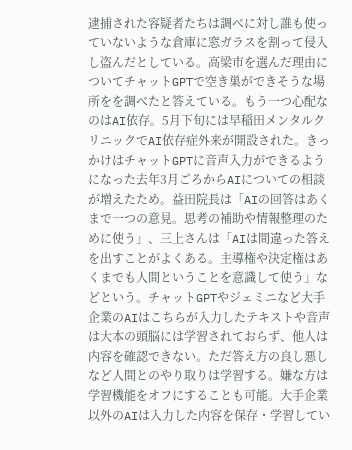逮捕された容疑者たちは調べに対し誰も使っていないような倉庫に窓ガラスを割って侵入し盗んだとしている。高梁市を選んだ理由についてチャットGPTで空き巣ができそうな場所をを調べたと答えている。もう一つ心配なのはAI依存。5月下旬には早稲田メンタルクリニックでAI依存症外来が開設された。きっかけはチャットGPTに音声入力ができるようになった去年3月ごろからAIについての相談が増えたため。益田院長は「AIの回答はあくまで一つの意見。思考の補助や情報整理のために使う」、三上さんは「AIは間違った答えを出すことがよくある。主導権や決定権はあくまでも人間ということを意識して使う」などという。チャットGPTやジェミニなど大手企業のAIはこちらが入力したテキストや音声は大本の頭脳には学習されておらず、他人は内容を確認できない。ただ答え方の良し悪しなど人間とのやり取りは学習する。嫌な方は学習機能をオフにすることも可能。大手企業以外のAIは入力した内容を保存・学習してい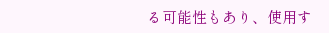る可能性もあり、使用す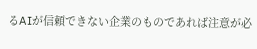るAIが信頼できない企業のものであれば注意が必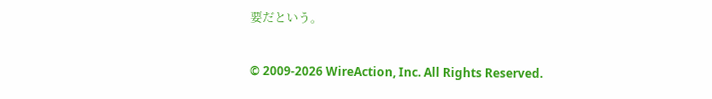要だという。

© 2009-2026 WireAction, Inc. All Rights Reserved.